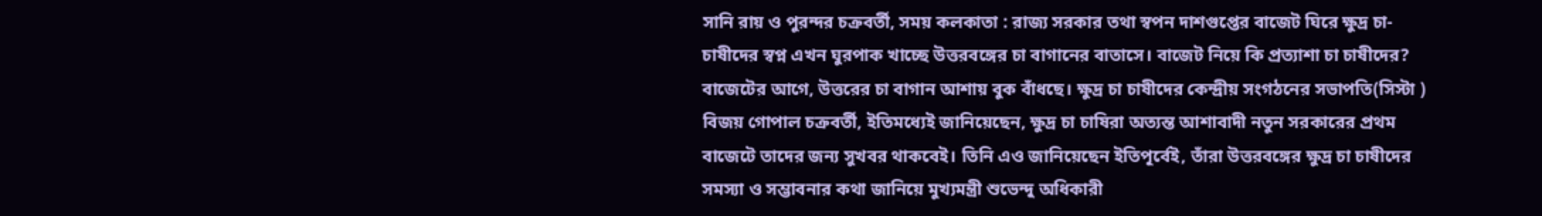সানি রায় ও পুরন্দর চক্রবর্তী, সময় কলকাতা : রাজ্য সরকার তথা স্বপন দাশগুপ্তের বাজেট ঘিরে ক্ষুদ্র চা-চাষীদের স্বপ্ন এখন ঘুরপাক খাচ্ছে উত্তরবঙ্গের চা বাগানের বাতাসে। বাজেট নিয়ে কি প্রত্যাশা চা চাষীদের? বাজেটের আগে, উত্তরের চা বাগান আশায় বুক বাঁধছে। ক্ষুদ্র চা চাষীদের কেন্দ্রীয় সংগঠনের সভাপতি(সিস্টা ) বিজয় গোপাল চক্রবর্তী, ইতিমধ্যেই জানিয়েছেন, ক্ষুদ্র চা চাষিরা অত্যন্ত আশাবাদী নতুন সরকারের প্রথম বাজেটে তাদের জন্য সুখবর থাকবেই। তিনি এও জানিয়েছেন ইতিপূর্বেই, তাঁরা উত্তরবঙ্গের ক্ষুদ্র চা চাষীদের সমস্যা ও সম্ভাবনার কথা জানিয়ে মুখ্যমন্ত্রী শুভেন্দু অধিকারী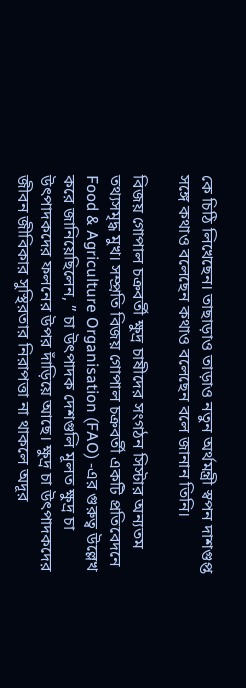কে চিঠি লিখেছেন। তাছাড়াও তাড়াও নতুন অর্থমন্ত্রী স্বপন দাশগুপ্ত সঙ্গে কথাও বলেছেন কথাও বলেছেন বলে জানান তিনি।

বিজয় গোপাল চক্রবর্তী ক্ষুদ্র চাষীদের সংগঠন সিস্টার অন্যতম তথ্যসমৃদ্ধ মুখ। সম্প্রতি বিজয় গোপাল চক্রবর্তী একটি প্রতিবেদনে Food & Agriculture Organisation (FAO) -এর গুরুত্ব উল্লেখ করে জানিয়েছিলেন, ” চা উৎপাদক দেশগুলি মূলত ক্ষুদ্র চা উৎপাদকদের ফলনের উপর দাঁড়িয়ে আছে। ক্ষুদ্র চা উৎপাদকদের জীবন জীবিকার সুস্থিরতার নিরাপত্তা না থাকলে অদূর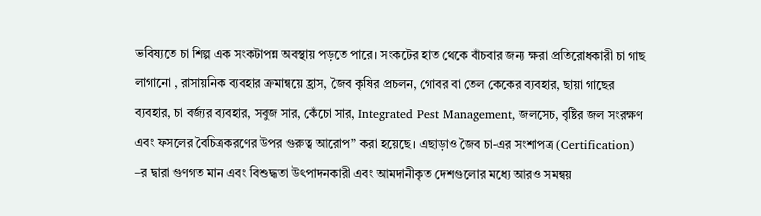ভবিষ্যতে চা শিল্প এক সংকটাপন্ন অবস্থায় পড়তে পারে। সংকটের হাত থেকে বাঁচবার জন্য ক্ষরা প্রতিরোধকারী চা গাছ লাগানো , রাসায়নিক ব্যবহার ক্রমান্বয়ে হ্রাস, জৈব কৃষির প্রচলন, গোবর বা তেল কেকের ব্যবহার, ছায়া গাছের ব্যবহার, চা বর্জ্যর ব্যবহার, সবুজ সার, কেঁচো সার, Integrated Pest Management, জলসেচ, বৃষ্টির জল সংরক্ষণ এবং ফসলের বৈচিত্রকরণের উপর গুরুত্ব আরোপ” করা হয়েছে। এছাড়াও জৈব চা-এর সংশাপত্র (Certification) –র দ্বারা গুণগত মান এবং বিশুদ্ধতা উৎপাদনকারী এবং আমদানীকৃত দেশগুলোর মধ্যে আরও সমন্বয়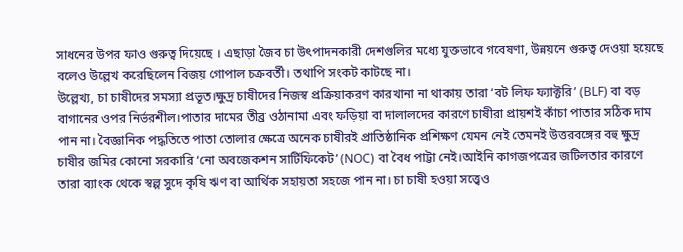সাধনের উপর ফাও গুরুত্ব দিয়েছে । এছাড়া জৈব চা উৎপাদনকারী দেশগুলির মধ্যে যুক্তভাবে গবেষণা, উন্নয়নে গুরুত্ব দেওয়া হয়েছে বলেও উল্লেখ করেছিলেন বিজয় গোপাল চক্রবর্তী। তথাপি সংকট কাটছে না।
উল্লেখ্য, চা চাষীদের সমস্যা প্রভূত।ক্ষুদ্র চাষীদের নিজস্ব প্রক্রিয়াকরণ কারখানা না থাকায় তারা ‘বট লিফ ফ্যাক্টরি’ (BLF) বা বড় বাগানের ওপর নির্ভরশীল।পাতার দামের তীব্র ওঠানামা এবং ফড়িয়া বা দালালদের কারণে চাষীরা প্রায়শই কাঁচা পাতার সঠিক দাম পান না। বৈজ্ঞানিক পদ্ধতিতে পাতা তোলার ক্ষেত্রে অনেক চাষীরই প্রাতিষ্ঠানিক প্রশিক্ষণ যেমন নেই তেমনই উত্তরবঙ্গের বহু ক্ষুদ্র চাষীর জমির কোনো সরকারি ‘নো অবজেকশন সার্টিফিকেট’ (NOC) বা বৈধ পাট্টা নেই।আইনি কাগজপত্রের জটিলতার কারণে তারা ব্যাংক থেকে স্বল্প সুদে কৃষি ঋণ বা আর্থিক সহায়তা সহজে পান না। চা চাষী হওয়া সত্ত্বেও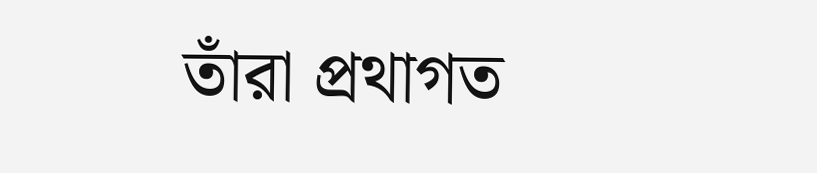তাঁরা প্রথাগত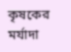কৃষকের মর্যাদা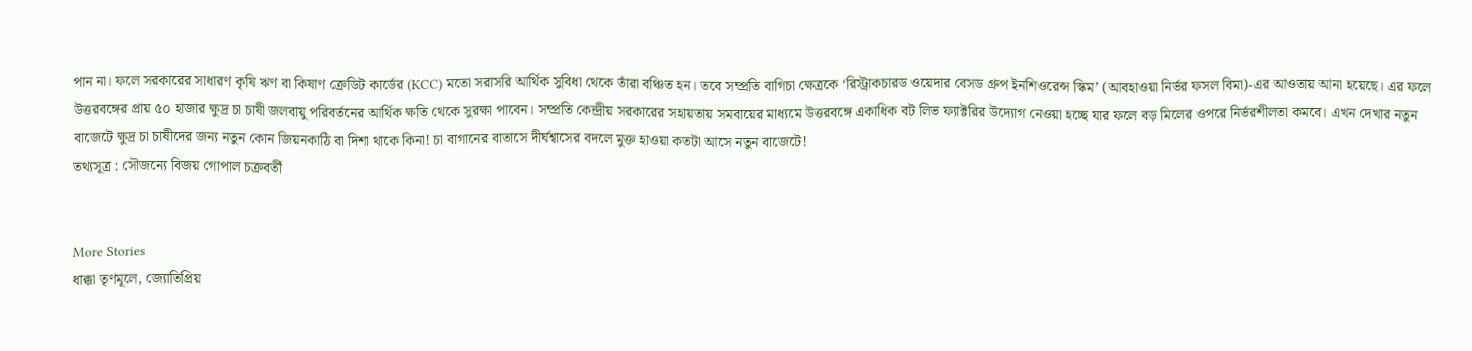পান না। ফলে সরকারের সাধারণ কৃষি ঋণ বা কিষাণ ক্রেডিট কার্ডের (KCC) মতো সরাসরি আর্থিক সুবিধা থেকে তাঁরা বঞ্চিত হন। তবে সম্প্রতি বাগিচা ক্ষেত্রকে ‘রিস্ট্রাকচারড ওয়েদার বেসড গ্রুপ ইনশিওরেন্স স্কিম’ (আবহাওয়া নির্ভর ফসল বিমা)-এর আওতায় আনা হয়েছে। এর ফলে উত্তরবঙ্গের প্রায় ৫০ হাজার ক্ষুদ্র চা চাষী জলবায়ু পরিবর্তনের আর্থিক ক্ষতি থেকে সুরক্ষা পাবেন। সম্প্রতি কেন্দ্রীয় সরকারের সহায়তায় সমবায়ের মাধ্যমে উত্তরবঙ্গে একাধিক বট লিভ ফ্যাক্টরির উদ্যোগ নেওয়া হচ্ছে যার ফলে বড় মিলের ওপরে নির্ভরশীলতা কমবে। এখন দেখার নতুন বাজেটে ক্ষুদ্র চা চাষীদের জন্য নতুন কোন জিয়নকাঠি বা দিশা থাকে কিনা! চা বাগানের বাতাসে দীর্ঘশ্বাসের বদলে মুক্ত হাওয়া কতটা আসে নতুন বাজেটে!
তথ্যসূত্র : সৌজন্যে বিজয় গোপাল চক্রবর্তী


More Stories
ধাক্কা তৃণমূলে, জ্যোতিপ্ৰিয়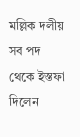মল্লিক দলীয় সব পদ থেকে ইস্তফা দিলেন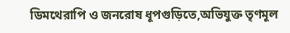ডিমথেরাপি ও জনরোষ ধূপগুড়িতে,অভিযুক্ত তৃণমূল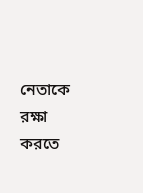নেতাকে রক্ষা করতে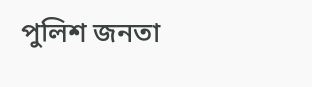পুলিশ জনতা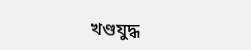খণ্ডযুদ্ধ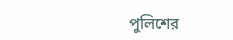পুলিশের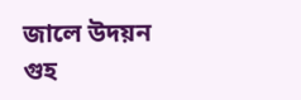জালে উদয়ন গুহ